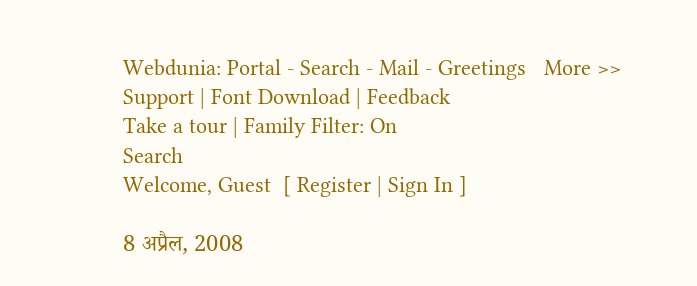Webdunia: Portal - Search - Mail - Greetings   More >>
Support | Font Download | Feedback
Take a tour | Family Filter: On
Search
Welcome, Guest  [ Register | Sign In ]

8 अप्रैल, 2008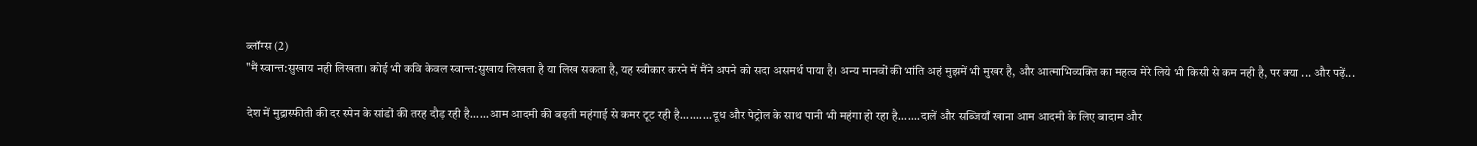ब्लॉग्स (2)
"मैं स्वान्त:सुखाय नही लिखता। कोई भी कवि केवल स्वान्त:सुखाय लिखता है या लिख सकता है, यह स्वीकार करने में मैंने अपने को सदा असमर्थ पाया है। अन्य मानवों की भांति अहं मुझमें भी मुखर है, और आत्माभिव्यक्ति का महत्व मेरे लिये भी किसी से कम नही है, पर क्या ... और पढ़ें...

देश में मुद्रास्फीती की दर स्पेन के सांडों की तरह दौड़ रही है......आम आदमी की बढ़ती महंगाई से कमर टूट रही है..........दूध और पेट्रोल के साथ पानी भी महंगा हो रहा है.......दालें और सब्जियाँ खाना आम आदमी के लिए बादाम और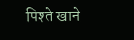पिश्ते खाने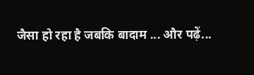जैसा हो रहा है जबकि बादाम ... और पढ़ें...